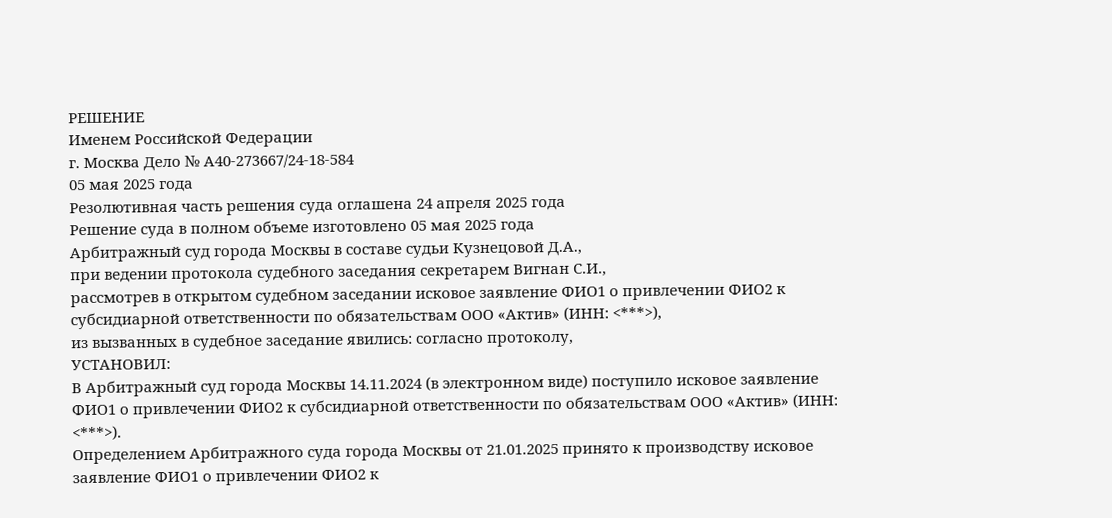РЕШЕНИЕ
Именем Российской Федерации
г. Москва Дело № А40-273667/24-18-584
05 мая 2025 года
Резолютивная часть решения суда оглашена 24 апреля 2025 года
Решение суда в полном объеме изготовлено 05 мая 2025 года
Арбитражный суд города Москвы в составе судьи Кузнецовой Д.А.,
при ведении протокола судебного заседания секретарем Вигнан С.И.,
рассмотрев в открытом судебном заседании исковое заявление ФИО1 о привлечении ФИО2 к субсидиарной ответственности по обязательствам ООО «Актив» (ИНН: <***>),
из вызванных в судебное заседание явились: согласно протоколу,
УСТАНОВИЛ:
В Арбитражный суд города Москвы 14.11.2024 (в электронном виде) поступило исковое заявление ФИО1 о привлечении ФИО2 к субсидиарной ответственности по обязательствам ООО «Актив» (ИНН: <***>).
Определением Арбитражного суда города Москвы от 21.01.2025 принято к производству исковое заявление ФИО1 о привлечении ФИО2 к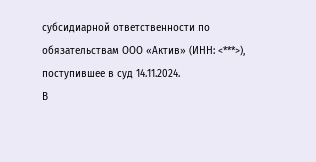субсидиарной ответственности по обязательствам ООО «Актив» (ИНН: <***>), поступившее в суд 14.11.2024.
В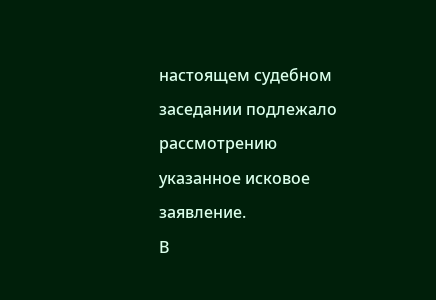настоящем судебном заседании подлежало рассмотрению указанное исковое заявление.
В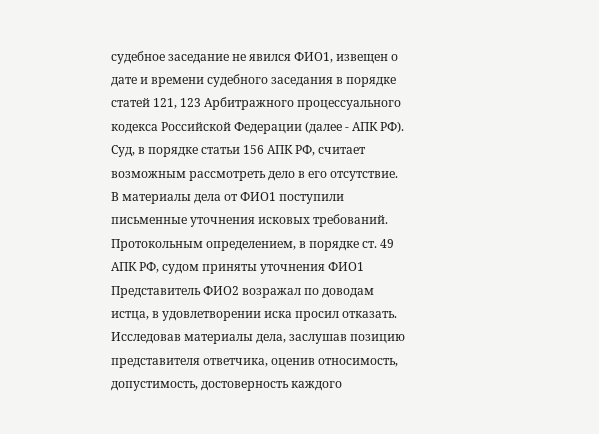судебное заседание не явился ФИО1, извещен о дате и времени судебного заседания в порядке статей 121, 123 Арбитражного процессуального кодекса Российской Федерации (далее - АПК РФ). Суд, в порядке статьи 156 АПК РФ, считает возможным рассмотреть дело в его отсутствие.
В материалы дела от ФИО1 поступили письменные уточнения исковых требований.
Протокольным определением, в порядке ст. 49 АПК РФ, судом приняты уточнения ФИО1
Представитель ФИО2 возражал по доводам истца, в удовлетворении иска просил отказать.
Исследовав материалы дела, заслушав позицию представителя ответчика, оценив относимость, допустимость, достоверность каждого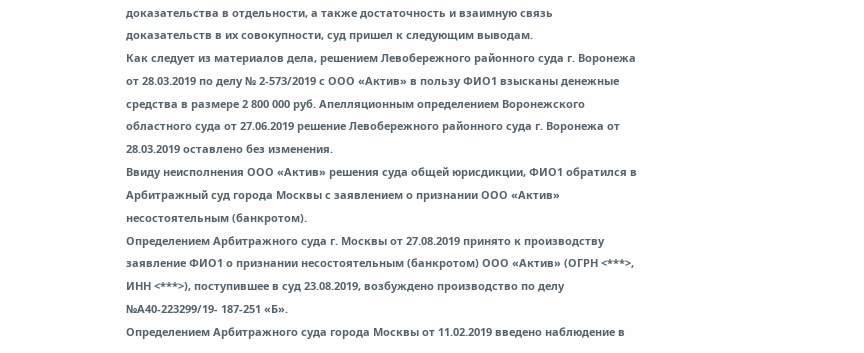доказательства в отдельности, а также достаточность и взаимную связь доказательств в их совокупности, суд пришел к следующим выводам.
Как следует из материалов дела, решением Левобережного районного суда г. Воронежа от 28.03.2019 по делу № 2-573/2019 с ООО «Актив» в пользу ФИО1 взысканы денежные средства в размере 2 800 000 руб. Апелляционным определением Воронежского областного суда от 27.06.2019 решение Левобережного районного суда г. Воронежа от 28.03.2019 оставлено без изменения.
Ввиду неисполнения ООО «Актив» решения суда общей юрисдикции, ФИО1 обратился в Арбитражный суд города Москвы с заявлением о признании ООО «Актив» несостоятельным (банкротом).
Определением Арбитражного суда г. Москвы от 27.08.2019 принято к производству заявление ФИО1 о признании несостоятельным (банкротом) ООО «Актив» (ОГРН <***>, ИНН <***>), поступившее в суд 23.08.2019, возбуждено производство по делу №А40-223299/19- 187-251 «Б».
Определением Арбитражного суда города Москвы от 11.02.2019 введено наблюдение в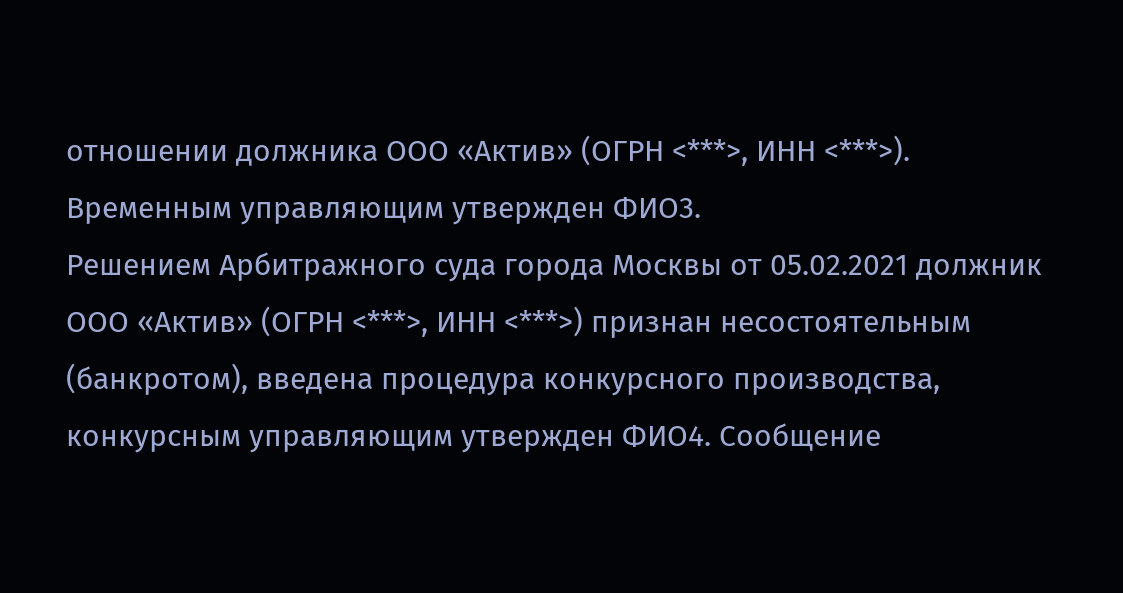отношении должника ООО «Актив» (ОГРН <***>, ИНН <***>). Временным управляющим утвержден ФИО3.
Решением Арбитражного суда города Москвы от 05.02.2021 должник ООО «Актив» (ОГРН <***>, ИНН <***>) признан несостоятельным (банкротом), введена процедура конкурсного производства, конкурсным управляющим утвержден ФИО4. Сообщение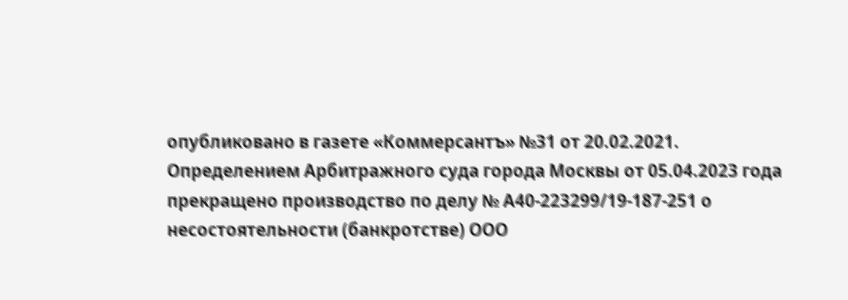опубликовано в газете «Коммерсантъ» №31 от 20.02.2021.
Определением Арбитражного суда города Москвы от 05.04.2023 года прекращено производство по делу № А40-223299/19-187-251 о несостоятельности (банкротстве) ООО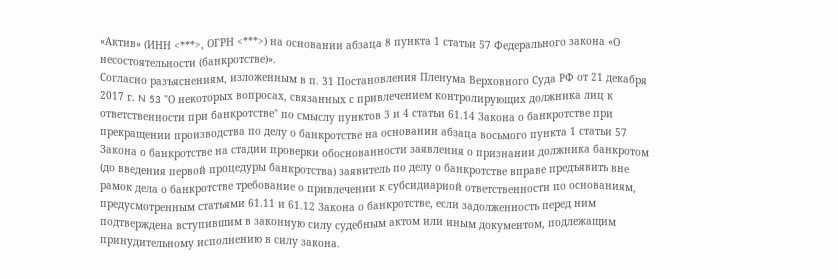«Актив» (ИНН <***>, ОГРН <***>) на основании абзаца 8 пункта 1 статьи 57 Федерального закона «О несостоятельности (банкротстве)».
Согласно разъяснениям, изложенным в п. 31 Постановления Пленума Верховного Суда РФ от 21 декабря 2017 г. N 53 "О некоторых вопросах, связанных с привлечением контролирующих должника лиц к ответственности при банкротстве" по смыслу пунктов 3 и 4 статьи 61.14 Закона о банкротстве при прекращении производства по делу о банкротстве на основании абзаца восьмого пункта 1 статьи 57 Закона о банкротстве на стадии проверки обоснованности заявления о признании должника банкротом (до введения первой процедуры банкротства) заявитель по делу о банкротстве вправе предъявить вне рамок дела о банкротстве требование о привлечении к субсидиарной ответственности по основаниям, предусмотренным статьями 61.11 и 61.12 Закона о банкротстве, если задолженность перед ним подтверждена вступившим в законную силу судебным актом или иным документом, подлежащим принудительному исполнению в силу закона.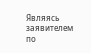Являясь заявителем по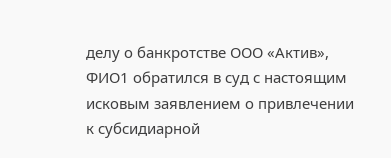делу о банкротстве ООО «Актив», ФИО1 обратился в суд с настоящим исковым заявлением о привлечении к субсидиарной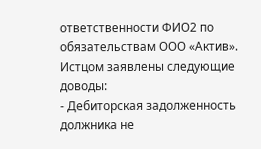ответственности ФИО2 по обязательствам ООО «Актив».
Истцом заявлены следующие доводы:
- Дебиторская задолженность должника не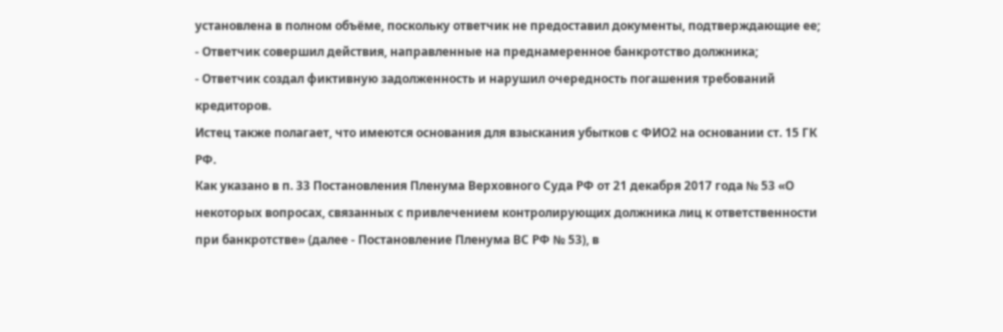установлена в полном объёме, поскольку ответчик не предоставил документы, подтверждающие ее;
- Ответчик совершил действия, направленные на преднамеренное банкротство должника;
- Ответчик создал фиктивную задолженность и нарушил очередность погашения требований кредиторов.
Истец также полагает, что имеются основания для взыскания убытков с ФИО2 на основании ст. 15 ГК РФ.
Как указано в п. 33 Постановления Пленума Верховного Суда РФ от 21 декабря 2017 года № 53 «О некоторых вопросах, связанных с привлечением контролирующих должника лиц к ответственности при банкротстве» (далее - Постановление Пленума ВС РФ № 53), в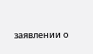заявлении о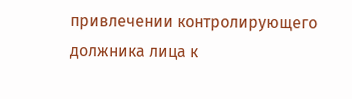привлечении контролирующего должника лица к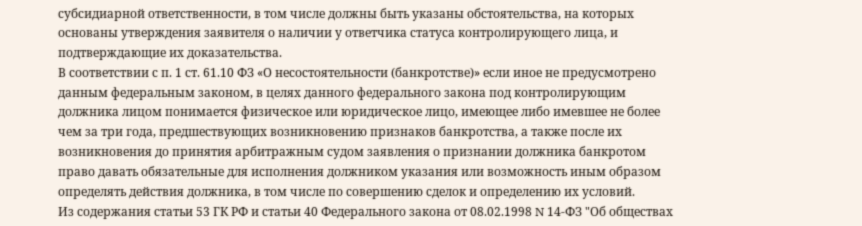субсидиарной ответственности, в том числе должны быть указаны обстоятельства, на которых основаны утверждения заявителя о наличии у ответчика статуса контролирующего лица, и подтверждающие их доказательства.
В соответствии с п. 1 ст. 61.10 ФЗ «О несостоятельности (банкротстве)» если иное не предусмотрено данным федеральным законом, в целях данного федерального закона под контролирующим должника лицом понимается физическое или юридическое лицо, имеющее либо имевшее не более чем за три года, предшествующих возникновению признаков банкротства, а также после их возникновения до принятия арбитражным судом заявления о признании должника банкротом право давать обязательные для исполнения должником указания или возможность иным образом определять действия должника, в том числе по совершению сделок и определению их условий.
Из содержания статьи 53 ГК РФ и статьи 40 Федерального закона от 08.02.1998 N 14-ФЗ "Об обществах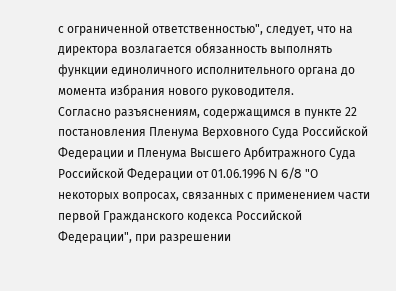с ограниченной ответственностью", следует, что на директора возлагается обязанность выполнять функции единоличного исполнительного органа до момента избрания нового руководителя.
Согласно разъяснениям, содержащимся в пункте 22 постановления Пленума Верховного Суда Российской Федерации и Пленума Высшего Арбитражного Суда Российской Федерации от 01.06.1996 N 6/8 "О некоторых вопросах, связанных с применением части первой Гражданского кодекса Российской Федерации", при разрешении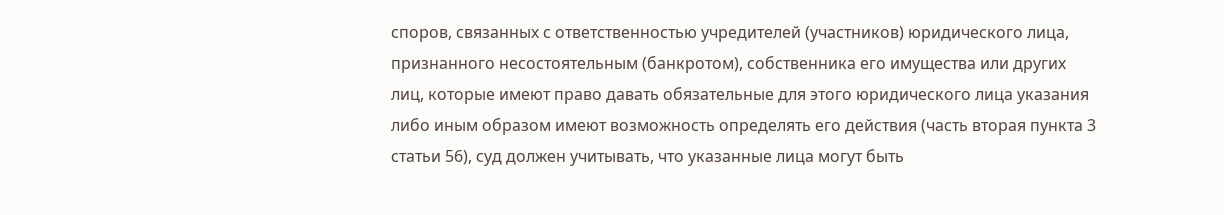споров, связанных с ответственностью учредителей (участников) юридического лица, признанного несостоятельным (банкротом), собственника его имущества или других лиц, которые имеют право давать обязательные для этого юридического лица указания либо иным образом имеют возможность определять его действия (часть вторая пункта 3 статьи 56), суд должен учитывать, что указанные лица могут быть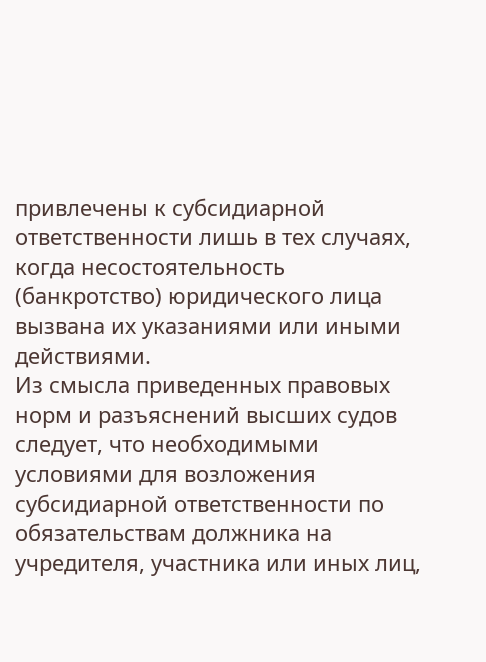привлечены к субсидиарной ответственности лишь в тех случаях, когда несостоятельность (банкротство) юридического лица вызвана их указаниями или иными действиями.
Из смысла приведенных правовых норм и разъяснений высших судов следует, что необходимыми условиями для возложения субсидиарной ответственности по обязательствам должника на учредителя, участника или иных лиц,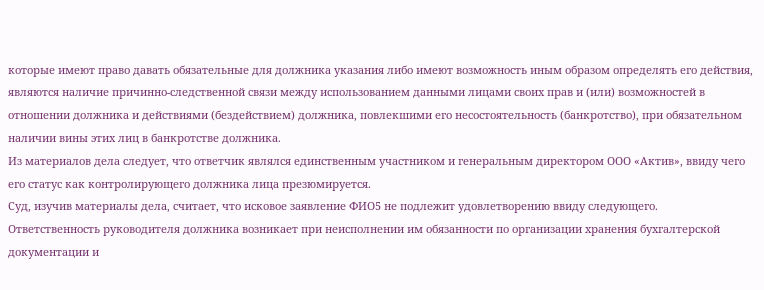которые имеют право давать обязательные для должника указания либо имеют возможность иным образом определять его действия, являются наличие причинно-следственной связи между использованием данными лицами своих прав и (или) возможностей в отношении должника и действиями (бездействием) должника, повлекшими его несостоятельность (банкротство), при обязательном наличии вины этих лиц в банкротстве должника.
Из материалов дела следует, что ответчик являлся единственным участником и генеральным директором ООО «Актив», ввиду чего его статус как контролирующего должника лица презюмируется.
Суд, изучив материалы дела, считает, что исковое заявление ФИО5 не подлежит удовлетворению ввиду следующего.
Ответственность руководителя должника возникает при неисполнении им обязанности по организации хранения бухгалтерской документации и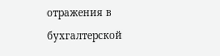отражения в бухгалтерской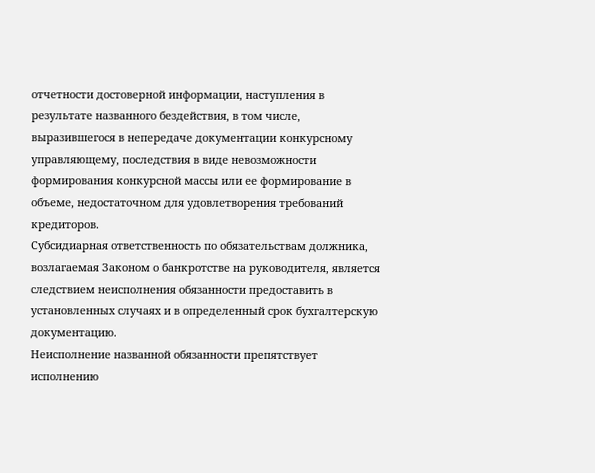отчетности достоверной информации, наступления в результате названного бездействия, в том числе, выразившегося в непередаче документации конкурсному управляющему, последствия в виде невозможности формирования конкурсной массы или ее формирование в объеме, недостаточном для удовлетворения требований кредиторов.
Субсидиарная ответственность по обязательствам должника, возлагаемая Законом о банкротстве на руководителя, является следствием неисполнения обязанности предоставить в установленных случаях и в определенный срок бухгалтерскую документацию.
Неисполнение названной обязанности препятствует исполнению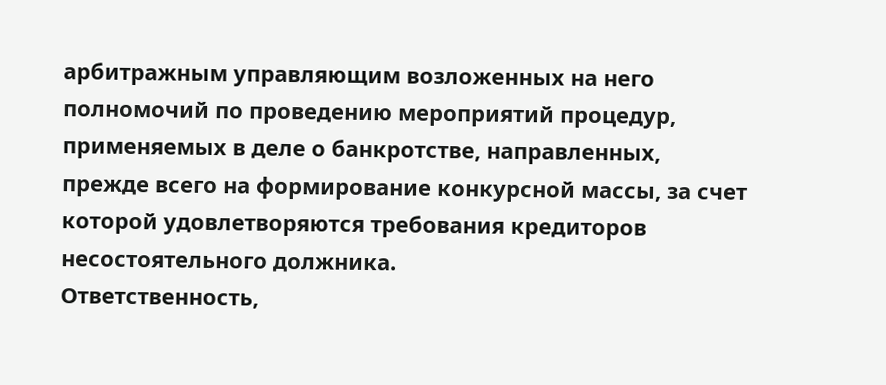арбитражным управляющим возложенных на него полномочий по проведению мероприятий процедур, применяемых в деле о банкротстве, направленных, прежде всего на формирование конкурсной массы, за счет которой удовлетворяются требования кредиторов несостоятельного должника.
Ответственность,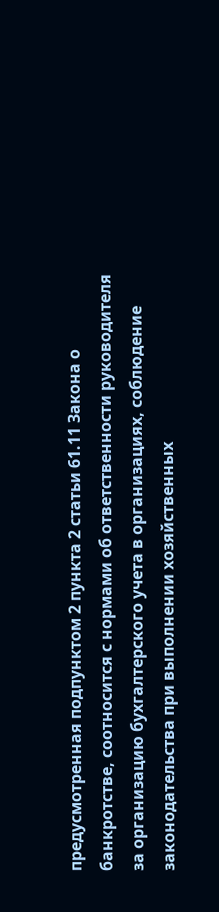предусмотренная подпунктом 2 пункта 2 статьи 61.11 Закона о банкротстве, соотносится с нормами об ответственности руководителя за организацию бухгалтерского учета в организациях, соблюдение законодательства при выполнении хозяйственных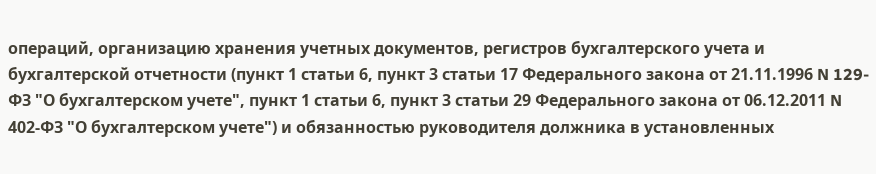операций, организацию хранения учетных документов, регистров бухгалтерского учета и бухгалтерской отчетности (пункт 1 статьи 6, пункт 3 статьи 17 Федерального закона от 21.11.1996 N 129-ФЗ "О бухгалтерском учете", пункт 1 статьи 6, пункт 3 статьи 29 Федерального закона от 06.12.2011 N 402-ФЗ "О бухгалтерском учете") и обязанностью руководителя должника в установленных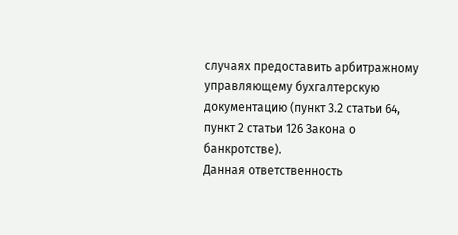случаях предоставить арбитражному управляющему бухгалтерскую документацию (пункт 3.2 статьи 64, пункт 2 статьи 126 Закона о банкротстве).
Данная ответственность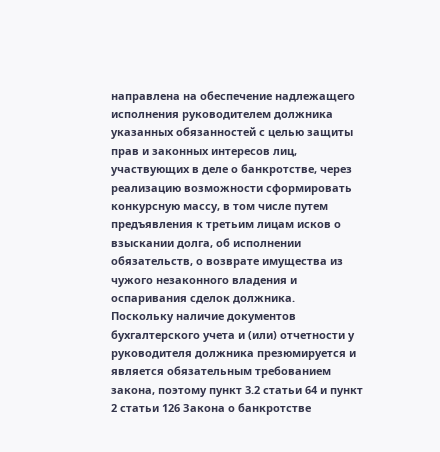направлена на обеспечение надлежащего исполнения руководителем должника указанных обязанностей с целью защиты прав и законных интересов лиц, участвующих в деле о банкротстве, через реализацию возможности сформировать конкурсную массу, в том числе путем предъявления к третьим лицам исков о взыскании долга, об исполнении обязательств, о возврате имущества из чужого незаконного владения и оспаривания сделок должника.
Поскольку наличие документов бухгалтерского учета и (или) отчетности у руководителя должника презюмируется и является обязательным требованием закона, поэтому пункт 3.2 статьи 64 и пункт 2 статьи 126 Закона о банкротстве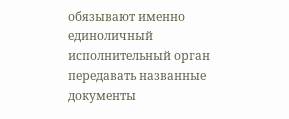обязывают именно единоличный исполнительный орган передавать названные документы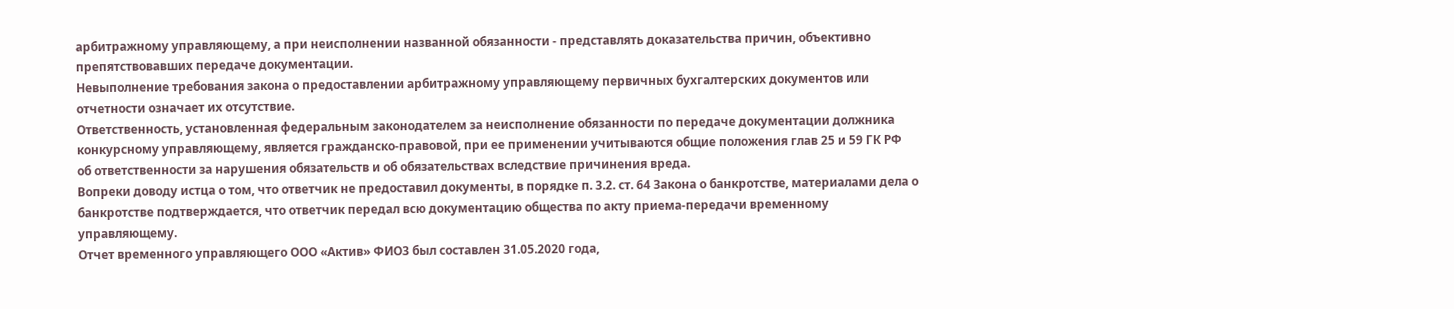арбитражному управляющему, а при неисполнении названной обязанности - представлять доказательства причин, объективно препятствовавших передаче документации.
Невыполнение требования закона о предоставлении арбитражному управляющему первичных бухгалтерских документов или отчетности означает их отсутствие.
Ответственность, установленная федеральным законодателем за неисполнение обязанности по передаче документации должника конкурсному управляющему, является гражданско-правовой, при ее применении учитываются общие положения глав 25 и 59 ГК РФ об ответственности за нарушения обязательств и об обязательствах вследствие причинения вреда.
Вопреки доводу истца о том, что ответчик не предоставил документы, в порядке п. 3.2. ст. 64 Закона о банкротстве, материалами дела о банкротстве подтверждается, что ответчик передал всю документацию общества по акту приема-передачи временному управляющему.
Отчет временного управляющего ООО «Актив» ФИО3 был составлен 31.05.2020 года,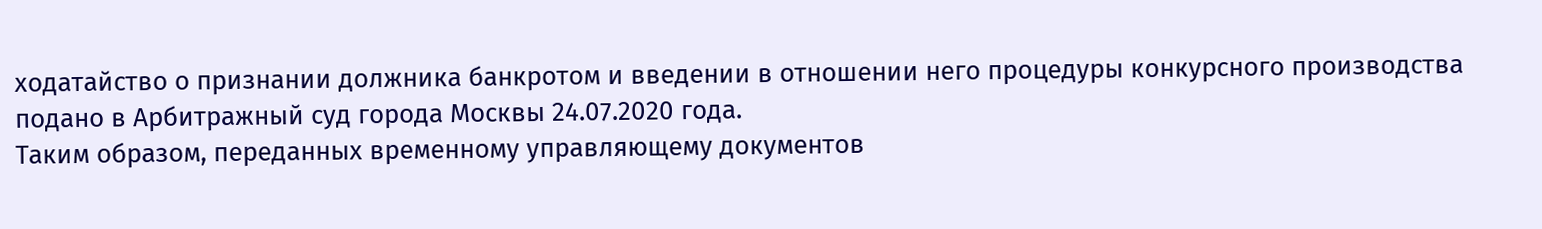ходатайство о признании должника банкротом и введении в отношении него процедуры конкурсного производства подано в Арбитражный суд города Москвы 24.07.2020 года.
Таким образом, переданных временному управляющему документов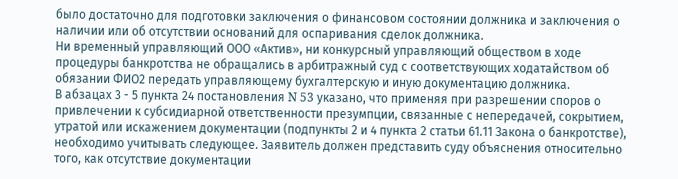было достаточно для подготовки заключения о финансовом состоянии должника и заключения о наличии или об отсутствии оснований для оспаривания сделок должника.
Ни временный управляющий ООО «Актив», ни конкурсный управляющий обществом в ходе процедуры банкротства не обращались в арбитражный суд с соответствующих ходатайством об обязании ФИО2 передать управляющему бухгалтерскую и иную документацию должника.
В абзацах 3 - 5 пункта 24 постановления N 53 указано, что применяя при разрешении споров о привлечении к субсидиарной ответственности презумпции, связанные с непередачей, сокрытием, утратой или искажением документации (подпункты 2 и 4 пункта 2 статьи 61.11 Закона о банкротстве), необходимо учитывать следующее. Заявитель должен представить суду объяснения относительно того, как отсутствие документации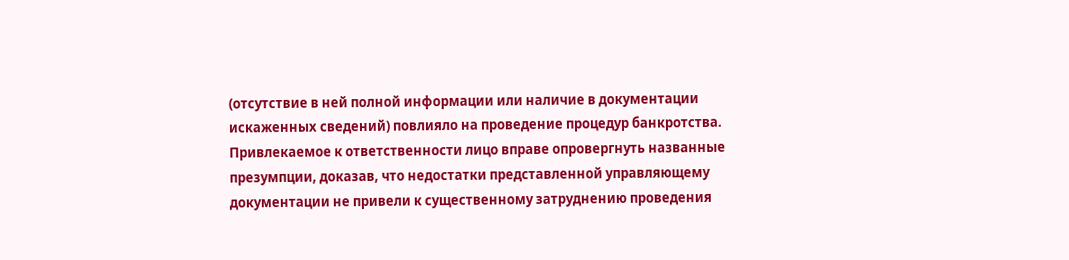(отсутствие в ней полной информации или наличие в документации искаженных сведений) повлияло на проведение процедур банкротства.
Привлекаемое к ответственности лицо вправе опровергнуть названные презумпции, доказав, что недостатки представленной управляющему документации не привели к существенному затруднению проведения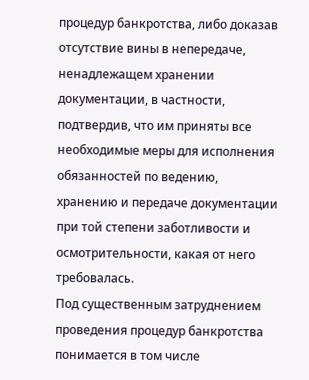процедур банкротства, либо доказав отсутствие вины в непередаче, ненадлежащем хранении документации, в частности, подтвердив, что им приняты все необходимые меры для исполнения обязанностей по ведению, хранению и передаче документации при той степени заботливости и осмотрительности, какая от него требовалась.
Под существенным затруднением проведения процедур банкротства понимается в том числе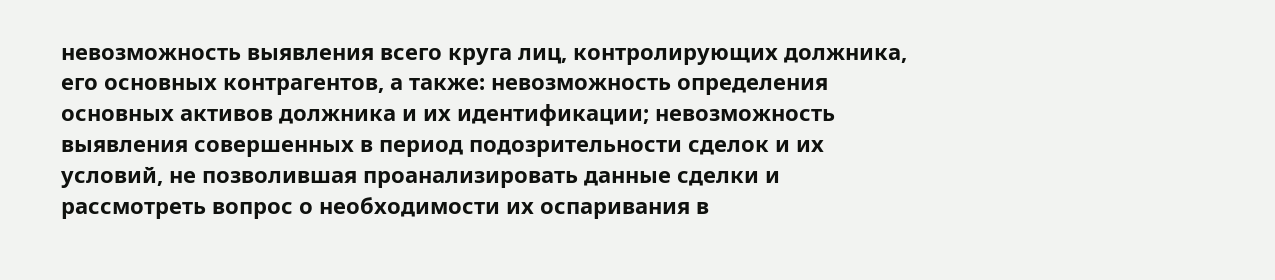невозможность выявления всего круга лиц, контролирующих должника, его основных контрагентов, а также: невозможность определения основных активов должника и их идентификации; невозможность выявления совершенных в период подозрительности сделок и их условий, не позволившая проанализировать данные сделки и рассмотреть вопрос о необходимости их оспаривания в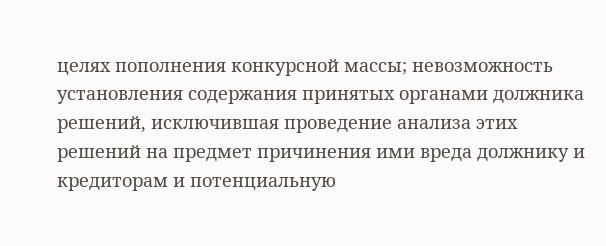целях пополнения конкурсной массы; невозможность установления содержания принятых органами должника решений, исключившая проведение анализа этих решений на предмет причинения ими вреда должнику и кредиторам и потенциальную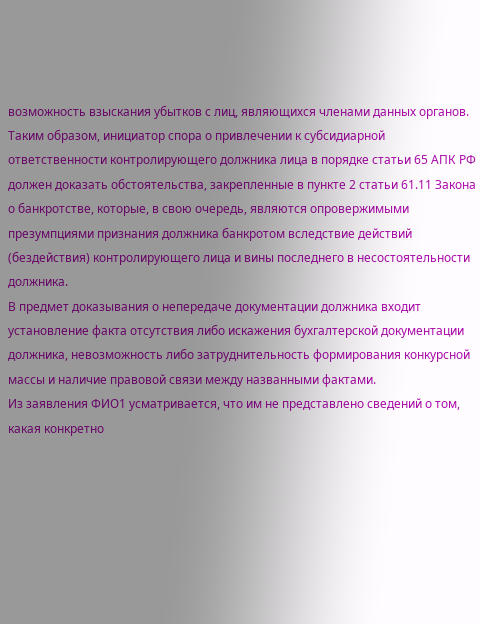возможность взыскания убытков с лиц, являющихся членами данных органов.
Таким образом, инициатор спора о привлечении к субсидиарной ответственности контролирующего должника лица в порядке статьи 65 АПК РФ должен доказать обстоятельства, закрепленные в пункте 2 статьи 61.11 Закона о банкротстве, которые, в свою очередь, являются опровержимыми презумпциями признания должника банкротом вследствие действий (бездействия) контролирующего лица и вины последнего в несостоятельности должника.
В предмет доказывания о непередаче документации должника входит установление факта отсутствия либо искажения бухгалтерской документации должника, невозможность либо затруднительность формирования конкурсной массы и наличие правовой связи между названными фактами.
Из заявления ФИО1 усматривается, что им не представлено сведений о том, какая конкретно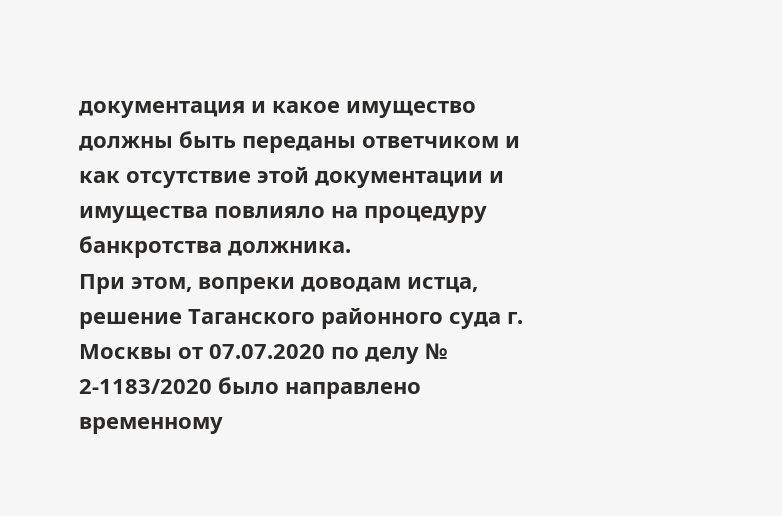документация и какое имущество должны быть переданы ответчиком и как отсутствие этой документации и имущества повлияло на процедуру банкротства должника.
При этом, вопреки доводам истца, решение Таганского районного суда г. Москвы от 07.07.2020 по делу № 2-1183/2020 было направлено временному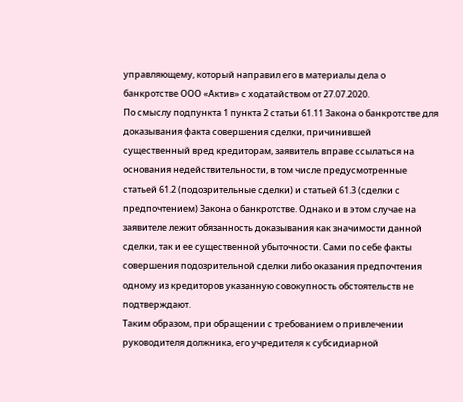управляющему, который направил его в материалы дела о банкротстве ООО «Актив» с ходатайством от 27.07.2020.
По смыслу подпункта 1 пункта 2 статьи 61.11 Закона о банкротстве для доказывания факта совершения сделки, причинившей существенный вред кредиторам, заявитель вправе ссылаться на основания недействительности, в том числе предусмотренные статьей 61.2 (подозрительные сделки) и статьей 61.3 (сделки с предпочтением) Закона о банкротстве. Однако и в этом случае на заявителе лежит обязанность доказывания как значимости данной сделки, так и ее существенной убыточности. Сами по себе факты совершения подозрительной сделки либо оказания предпочтения одному из кредиторов указанную совокупность обстоятельств не подтверждают.
Таким образом, при обращении с требованием о привлечении руководителя должника, его учредителя к субсидиарной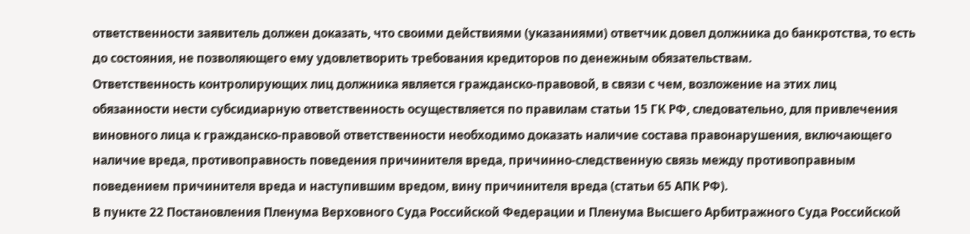ответственности заявитель должен доказать, что своими действиями (указаниями) ответчик довел должника до банкротства, то есть до состояния, не позволяющего ему удовлетворить требования кредиторов по денежным обязательствам.
Ответственность контролирующих лиц должника является гражданско-правовой, в связи с чем, возложение на этих лиц обязанности нести субсидиарную ответственность осуществляется по правилам статьи 15 ГК РФ, следовательно, для привлечения виновного лица к гражданско-правовой ответственности необходимо доказать наличие состава правонарушения, включающего наличие вреда, противоправность поведения причинителя вреда, причинно-следственную связь между противоправным поведением причинителя вреда и наступившим вредом, вину причинителя вреда (статьи 65 АПК РФ).
В пункте 22 Постановления Пленума Верховного Суда Российской Федерации и Пленума Высшего Арбитражного Суда Российской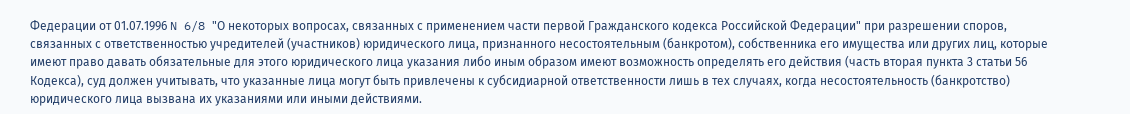Федерации от 01.07.1996 N 6/8 "О некоторых вопросах, связанных с применением части первой Гражданского кодекса Российской Федерации" при разрешении споров, связанных с ответственностью учредителей (участников) юридического лица, признанного несостоятельным (банкротом), собственника его имущества или других лиц, которые имеют право давать обязательные для этого юридического лица указания либо иным образом имеют возможность определять его действия (часть вторая пункта 3 статьи 56 Кодекса), суд должен учитывать, что указанные лица могут быть привлечены к субсидиарной ответственности лишь в тех случаях, когда несостоятельность (банкротство) юридического лица вызвана их указаниями или иными действиями.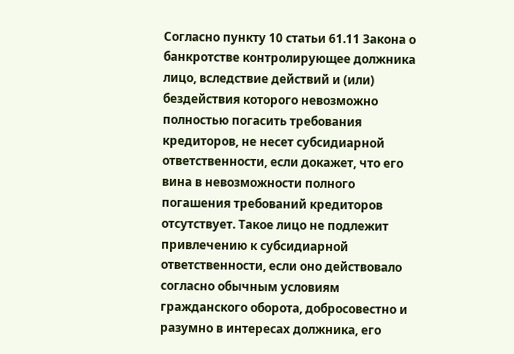Согласно пункту 10 статьи 61.11 Закона о банкротстве контролирующее должника лицо, вследствие действий и (или) бездействия которого невозможно полностью погасить требования кредиторов, не несет субсидиарной ответственности, если докажет, что его вина в невозможности полного погашения требований кредиторов отсутствует. Такое лицо не подлежит привлечению к субсидиарной ответственности, если оно действовало согласно обычным условиям гражданского оборота, добросовестно и разумно в интересах должника, его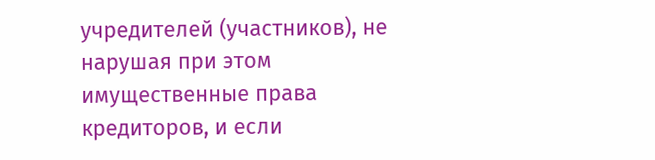учредителей (участников), не нарушая при этом имущественные права кредиторов, и если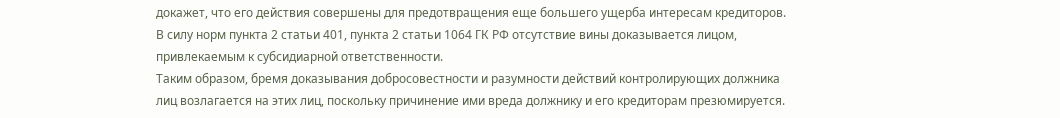докажет, что его действия совершены для предотвращения еще большего ущерба интересам кредиторов.
В силу норм пункта 2 статьи 401, пункта 2 статьи 1064 ГК РФ отсутствие вины доказывается лицом, привлекаемым к субсидиарной ответственности.
Таким образом, бремя доказывания добросовестности и разумности действий контролирующих должника лиц возлагается на этих лиц, поскольку причинение ими вреда должнику и его кредиторам презюмируется.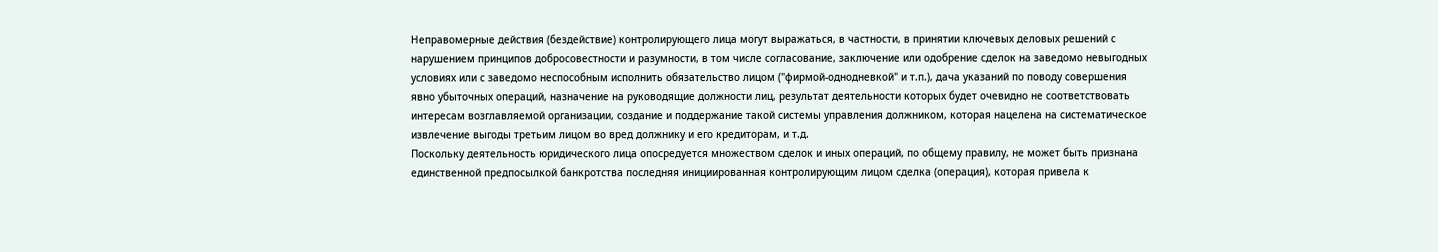Неправомерные действия (бездействие) контролирующего лица могут выражаться, в частности, в принятии ключевых деловых решений с нарушением принципов добросовестности и разумности, в том числе согласование, заключение или одобрение сделок на заведомо невыгодных условиях или с заведомо неспособным исполнить обязательство лицом ("фирмой-однодневкой" и т.п.), дача указаний по поводу совершения явно убыточных операций, назначение на руководящие должности лиц, результат деятельности которых будет очевидно не соответствовать интересам возглавляемой организации, создание и поддержание такой системы управления должником, которая нацелена на систематическое извлечение выгоды третьим лицом во вред должнику и его кредиторам, и т.д.
Поскольку деятельность юридического лица опосредуется множеством сделок и иных операций, по общему правилу, не может быть признана единственной предпосылкой банкротства последняя инициированная контролирующим лицом сделка (операция), которая привела к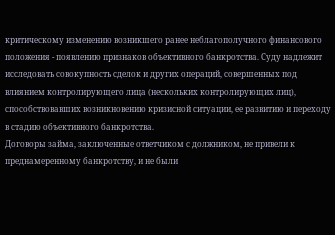критическому изменению возникшего ранее неблагополучного финансового положения - появлению признаков объективного банкротства. Суду надлежит исследовать совокупность сделок и других операций, совершенных под влиянием контролирующего лица (нескольких контролирующих лиц), способствовавших возникновению кризисной ситуации, ее развитию и переходу в стадию объективного банкротства.
Договоры займа, заключенные ответчиком с должником, не привели к преднамеренному банкротству, и не были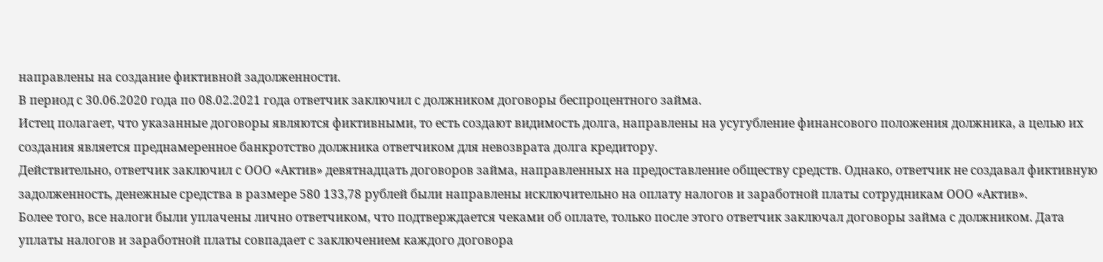направлены на создание фиктивной задолженности.
В период с 30.06.2020 года по 08.02.2021 года ответчик заключил с должником договоры беспроцентного займа.
Истец полагает, что указанные договоры являются фиктивными, то есть создают видимость долга, направлены на усугубление финансового положения должника, а целью их создания является преднамеренное банкротство должника ответчиком для невозврата долга кредитору.
Действительно, ответчик заключил с ООО «Актив» девятнадцать договоров займа, направленных на предоставление обществу средств. Однако, ответчик не создавал фиктивную задолженность, денежные средства в размере 580 133,78 рублей были направлены исключительно на оплату налогов и заработной платы сотрудникам ООО «Актив».
Более того, все налоги были уплачены лично ответчиком, что подтверждается чеками об оплате, только после этого ответчик заключал договоры займа с должником. Дата уплаты налогов и заработной платы совпадает с заключением каждого договора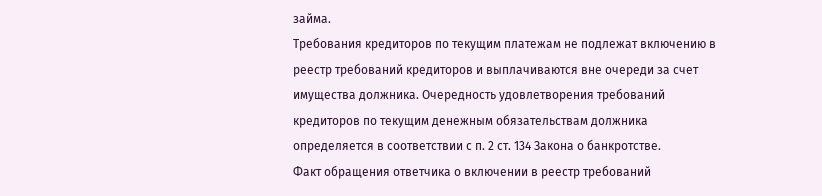займа.
Требования кредиторов по текущим платежам не подлежат включению в реестр требований кредиторов и выплачиваются вне очереди за счет имущества должника. Очередность удовлетворения требований кредиторов по текущим денежным обязательствам должника определяется в соответствии с п. 2 ст. 134 Закона о банкротстве.
Факт обращения ответчика о включении в реестр требований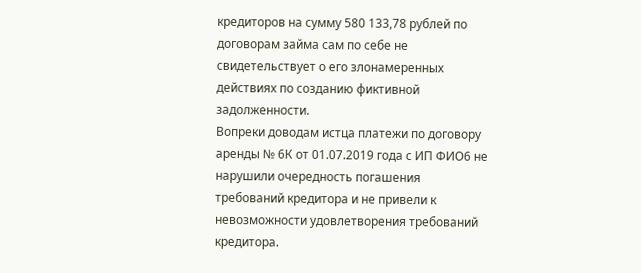кредиторов на сумму 580 133,78 рублей по договорам займа сам по себе не свидетельствует о его злонамеренных действиях по созданию фиктивной задолженности.
Вопреки доводам истца платежи по договору аренды № 6К от 01.07.2019 года с ИП ФИО6 не нарушили очередность погашения требований кредитора и не привели к невозможности удовлетворения требований кредитора.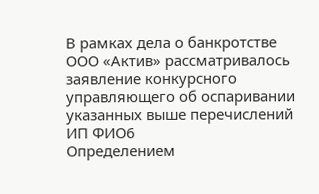В рамках дела о банкротстве ООО «Актив» рассматривалось заявление конкурсного управляющего об оспаривании указанных выше перечислений ИП ФИО6
Определением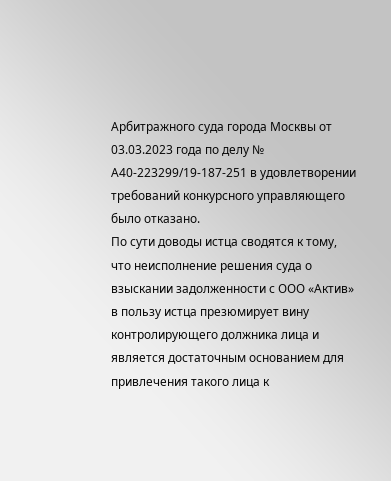Арбитражного суда города Москвы от 03.03.2023 года по делу № А40-223299/19-187-251 в удовлетворении требований конкурсного управляющего было отказано.
По сути доводы истца сводятся к тому, что неисполнение решения суда о взыскании задолженности с ООО «Актив» в пользу истца презюмирует вину контролирующего должника лица и является достаточным основанием для привлечения такого лица к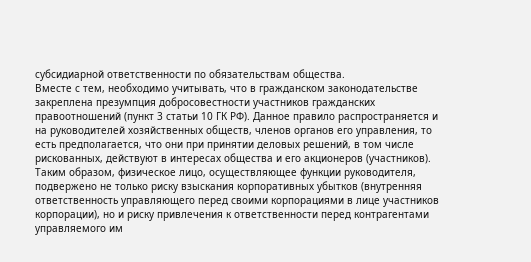субсидиарной ответственности по обязательствам общества.
Вместе с тем, необходимо учитывать, что в гражданском законодательстве закреплена презумпция добросовестности участников гражданских правоотношений (пункт 3 статьи 10 ГК РФ). Данное правило распространяется и на руководителей хозяйственных обществ, членов органов его управления, то есть предполагается, что они при принятии деловых решений, в том числе рискованных, действуют в интересах общества и его акционеров (участников).
Таким образом, физическое лицо, осуществляющее функции руководителя, подвержено не только риску взыскания корпоративных убытков (внутренняя ответственность управляющего перед своими корпорациями в лице участников корпорации), но и риску привлечения к ответственности перед контрагентами управляемого им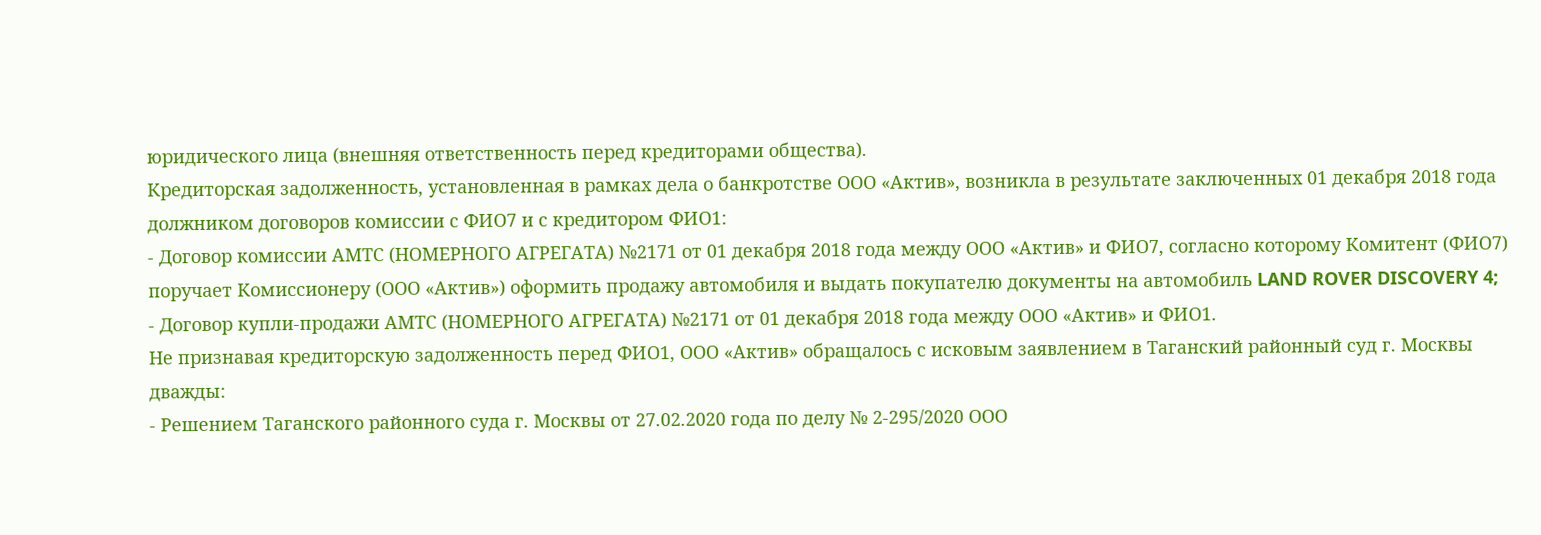юридического лица (внешняя ответственность перед кредиторами общества).
Кредиторская задолженность, установленная в рамках дела о банкротстве ООО «Актив», возникла в результате заключенных 01 декабря 2018 года должником договоров комиссии с ФИО7 и с кредитором ФИО1:
- Договор комиссии АМТС (НОМЕРНОГО АГРЕГАТА) №2171 от 01 декабря 2018 года между ООО «Актив» и ФИО7, согласно которому Комитент (ФИО7) поручает Комиссионеру (ООО «Актив») оформить продажу автомобиля и выдать покупателю документы на автомобиль LAND ROVER DISCOVERY 4;
- Договор купли-продажи АМТС (НОМЕРНОГО АГРЕГАТА) №2171 от 01 декабря 2018 года между ООО «Актив» и ФИО1.
Не признавая кредиторскую задолженность перед ФИО1, ООО «Актив» обращалось с исковым заявлением в Таганский районный суд г. Москвы дважды:
- Решением Таганского районного суда г. Москвы от 27.02.2020 года по делу № 2-295/2020 ООО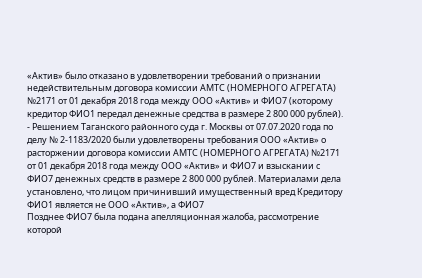«Актив» было отказано в удовлетворении требований о признании недействительным договора комиссии АМТС (НОМЕРНОГО АГРЕГАТА) №2171 от 01 декабря 2018 года между ООО «Актив» и ФИО7 (которому кредитор ФИО1 передал денежные средства в размере 2 800 000 рублей).
- Решением Таганского районного суда г. Москвы от 07.07.2020 года по делу № 2-1183/2020 были удовлетворены требования ООО «Актив» о расторжении договора комиссии АМТС (НОМЕРНОГО АГРЕГАТА) №2171 от 01 декабря 2018 года между ООО «Актив» и ФИО7 и взыскании с ФИО7 денежных средств в размере 2 800 000 рублей. Материалами дела установлено, что лицом причинивший имущественный вред Кредитору ФИО1 является не ООО «Актив», а ФИО7
Позднее ФИО7 была подана апелляционная жалоба, рассмотрение которой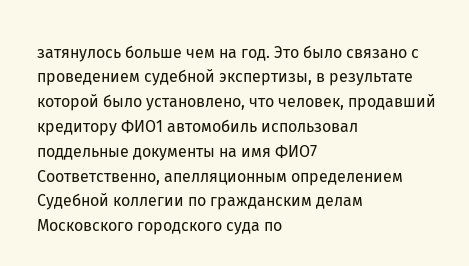затянулось больше чем на год. Это было связано с проведением судебной экспертизы, в результате которой было установлено, что человек, продавший кредитору ФИО1 автомобиль использовал поддельные документы на имя ФИО7
Соответственно, апелляционным определением Судебной коллегии по гражданским делам Московского городского суда по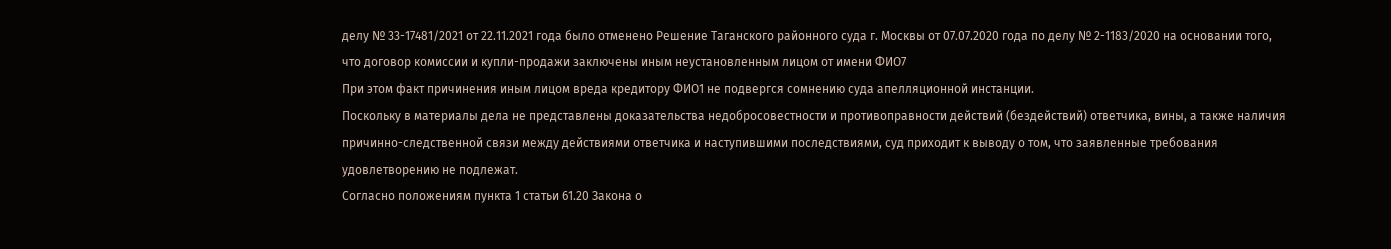делу № 33-17481/2021 от 22.11.2021 года было отменено Решение Таганского районного суда г. Москвы от 07.07.2020 года по делу № 2-1183/2020 на основании того, что договор комиссии и купли-продажи заключены иным неустановленным лицом от имени ФИО7
При этом факт причинения иным лицом вреда кредитору ФИО1 не подвергся сомнению суда апелляционной инстанции.
Поскольку в материалы дела не представлены доказательства недобросовестности и противоправности действий (бездействий) ответчика, вины, а также наличия причинно-следственной связи между действиями ответчика и наступившими последствиями, суд приходит к выводу о том, что заявленные требования удовлетворению не подлежат.
Согласно положениям пункта 1 статьи 61.20 Закона о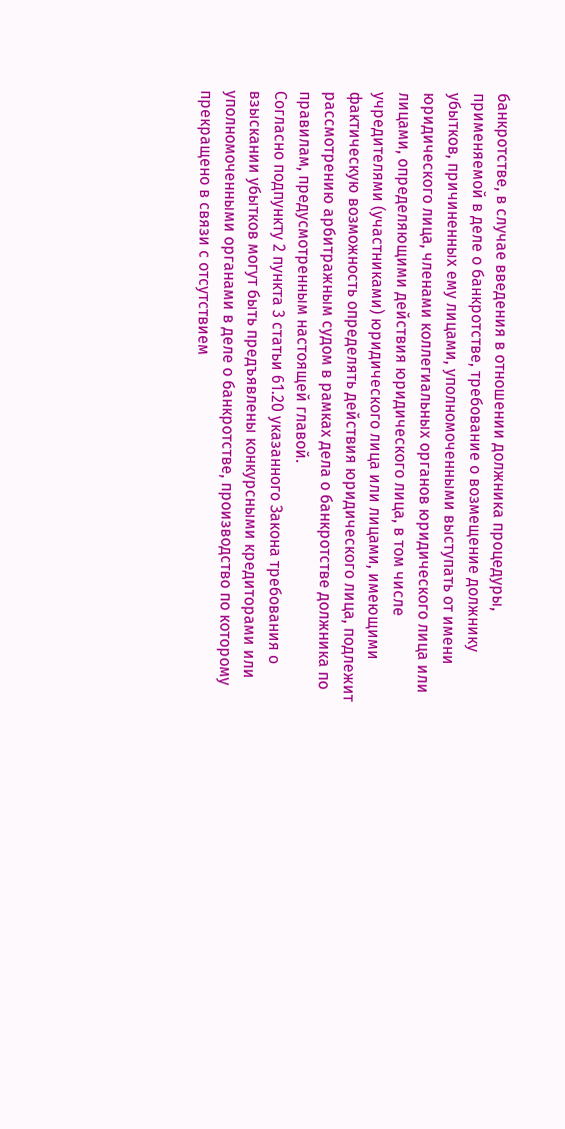банкротстве, в случае введения в отношении должника процедуры, применяемой в деле о банкротстве, требование о возмещение должнику убытков, причиненных ему лицами, уполномоченными выступать от имени юридического лица, членами коллегиальных органов юридического лица или лицами, определяющими действия юридического лица, в том числе учредителями (участниками) юридического лица или лицами, имеющими фактическую возможность определять действия юридического лица, подлежит рассмотрению арбитражным судом в рамках дела о банкротстве должника по правилам, предусмотренным настоящей главой.
Согласно подпункту 2 пункта 3 статьи 61.20 указанного Закона требования о взыскании убытков могут быть предъявлены конкурсными кредиторами или уполномоченными органами в деле о банкротстве, производство по которому прекращено в связи с отсутствием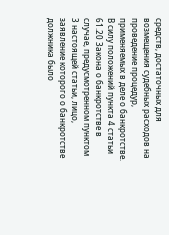средств, достаточных для возмещения судебных расходов на проведение процедур, применяемых в деле о банкротстве.
В силу положений пункта 4 статьи 61.20 Закона о банкротстве в случае, предусмотренном пунктом 3 настоящей статьи, лицо, заявление которого о банкротстве должника было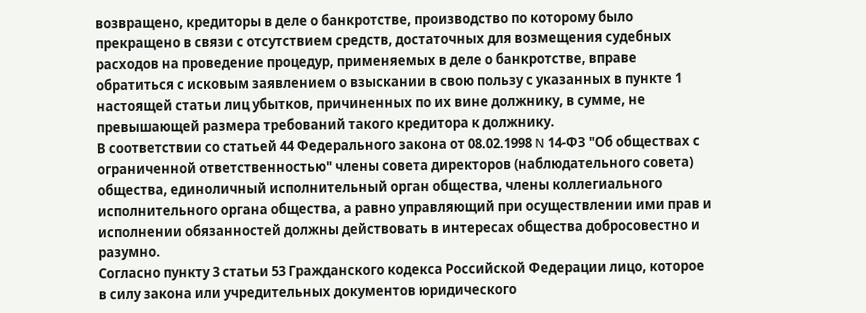возвращено, кредиторы в деле о банкротстве, производство по которому было прекращено в связи с отсутствием средств, достаточных для возмещения судебных расходов на проведение процедур, применяемых в деле о банкротстве, вправе обратиться с исковым заявлением о взыскании в свою пользу с указанных в пункте 1 настоящей статьи лиц убытков, причиненных по их вине должнику, в сумме, не превышающей размера требований такого кредитора к должнику.
В соответствии со статьей 44 Федерального закона от 08.02.1998 N 14-ФЗ "Об обществах с ограниченной ответственностью" члены совета директоров (наблюдательного совета) общества, единоличный исполнительный орган общества, члены коллегиального исполнительного органа общества, а равно управляющий при осуществлении ими прав и исполнении обязанностей должны действовать в интересах общества добросовестно и разумно.
Согласно пункту 3 статьи 53 Гражданского кодекса Российской Федерации лицо, которое в силу закона или учредительных документов юридического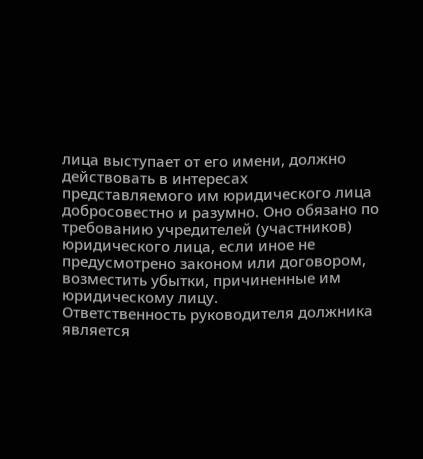лица выступает от его имени, должно действовать в интересах представляемого им юридического лица добросовестно и разумно. Оно обязано по требованию учредителей (участников) юридического лица, если иное не предусмотрено законом или договором, возместить убытки, причиненные им юридическому лицу.
Ответственность руководителя должника является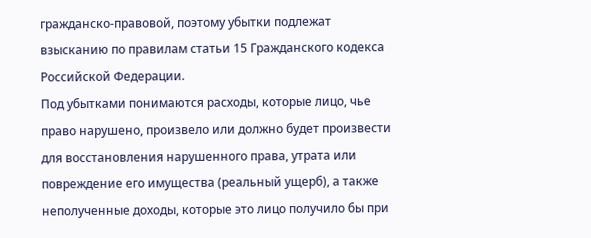гражданско-правовой, поэтому убытки подлежат взысканию по правилам статьи 15 Гражданского кодекса Российской Федерации.
Под убытками понимаются расходы, которые лицо, чье право нарушено, произвело или должно будет произвести для восстановления нарушенного права, утрата или повреждение его имущества (реальный ущерб), а также неполученные доходы, которые это лицо получило бы при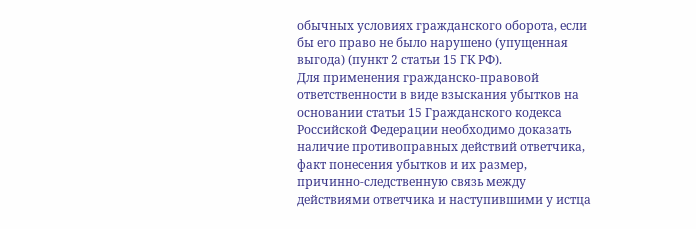обычных условиях гражданского оборота, если бы его право не было нарушено (упущенная выгода) (пункт 2 статьи 15 ГК РФ).
Для применения гражданско-правовой ответственности в виде взыскания убытков на основании статьи 15 Гражданского кодекса Российской Федерации необходимо доказать наличие противоправных действий ответчика, факт понесения убытков и их размер, причинно-следственную связь между действиями ответчика и наступившими у истца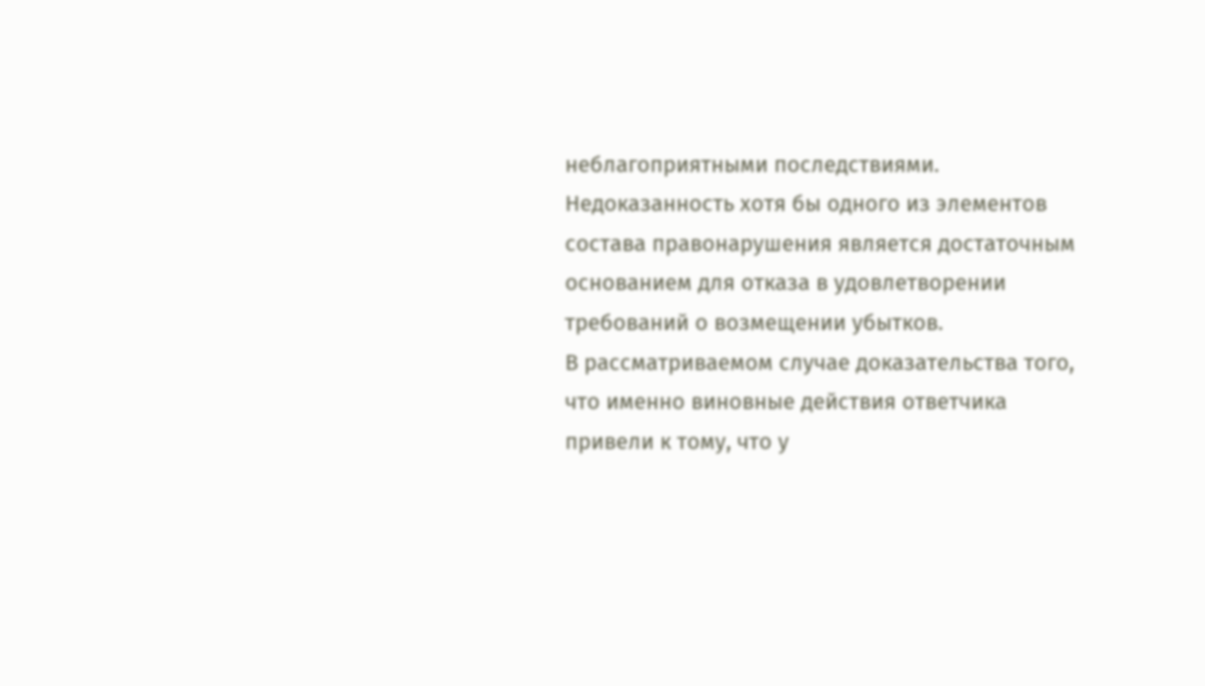неблагоприятными последствиями.
Недоказанность хотя бы одного из элементов состава правонарушения является достаточным основанием для отказа в удовлетворении требований о возмещении убытков.
В рассматриваемом случае доказательства того, что именно виновные действия ответчика привели к тому, что у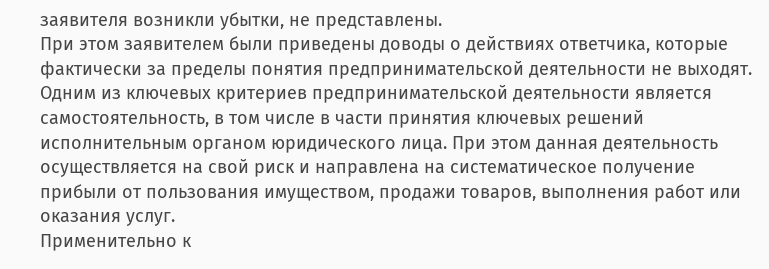заявителя возникли убытки, не представлены.
При этом заявителем были приведены доводы о действиях ответчика, которые фактически за пределы понятия предпринимательской деятельности не выходят.
Одним из ключевых критериев предпринимательской деятельности является самостоятельность, в том числе в части принятия ключевых решений исполнительным органом юридического лица. При этом данная деятельность осуществляется на свой риск и направлена на систематическое получение прибыли от пользования имуществом, продажи товаров, выполнения работ или оказания услуг.
Применительно к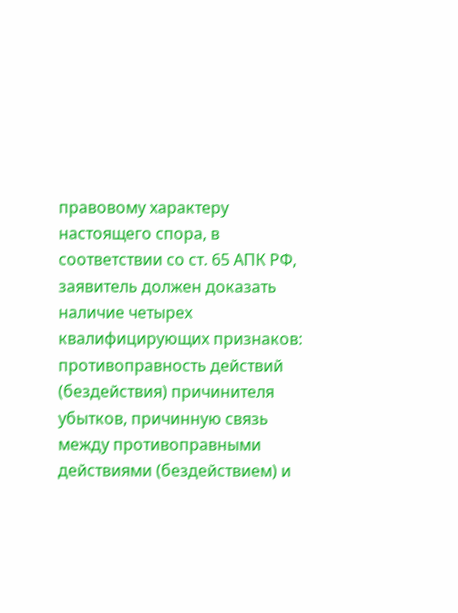правовому характеру настоящего спора, в соответствии со ст. 65 АПК РФ, заявитель должен доказать наличие четырех квалифицирующих признаков: противоправность действий (бездействия) причинителя убытков, причинную связь между противоправными действиями (бездействием) и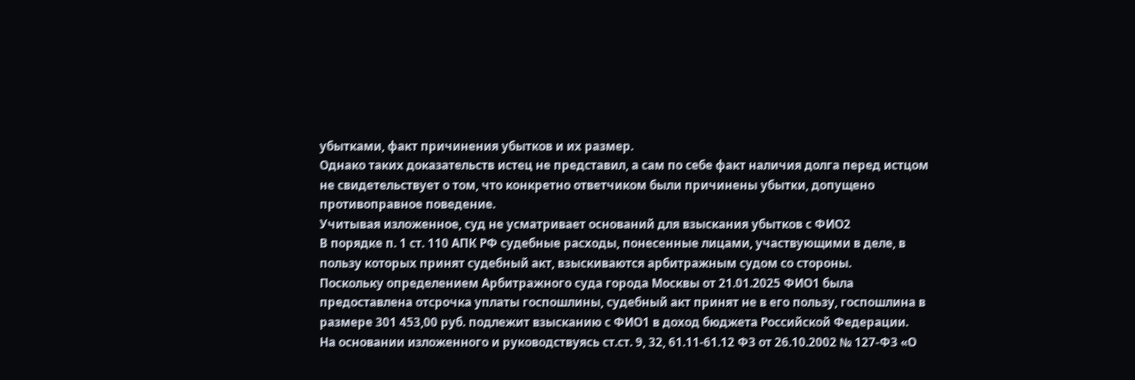убытками, факт причинения убытков и их размер.
Однако таких доказательств истец не представил, а сам по себе факт наличия долга перед истцом не свидетельствует о том, что конкретно ответчиком были причинены убытки, допущено противоправное поведение.
Учитывая изложенное, суд не усматривает оснований для взыскания убытков с ФИО2
В порядке п. 1 ст. 110 АПК РФ судебные расходы, понесенные лицами, участвующими в деле, в пользу которых принят судебный акт, взыскиваются арбитражным судом со стороны.
Поскольку определением Арбитражного суда города Москвы от 21.01.2025 ФИО1 была предоставлена отсрочка уплаты госпошлины, судебный акт принят не в его пользу, госпошлина в размере 301 453,00 руб. подлежит взысканию с ФИО1 в доход бюджета Российской Федерации.
На основании изложенного и руководствуясь ст.ст. 9, 32, 61.11-61.12 ФЗ от 26.10.2002 № 127-ФЗ «О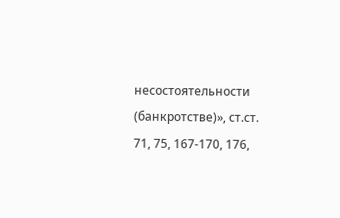несостоятельности (банкротстве)», ст.ст. 71, 75, 167-170, 176,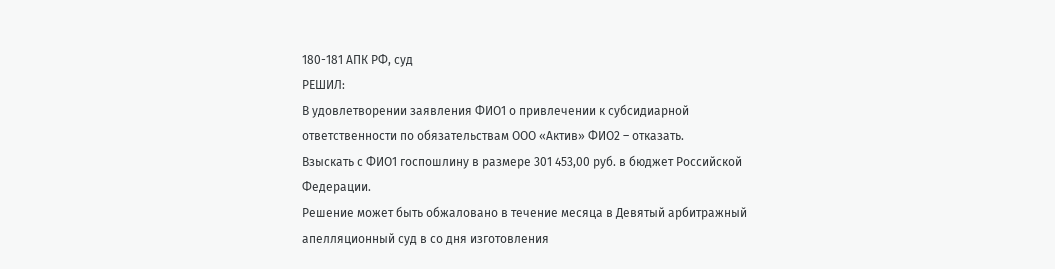180-181 АПК РФ, суд
РЕШИЛ:
В удовлетворении заявления ФИО1 о привлечении к субсидиарной ответственности по обязательствам ООО «Актив» ФИО2 – отказать.
Взыскать с ФИО1 госпошлину в размере 301 453,00 руб. в бюджет Российской Федерации.
Решение может быть обжаловано в течение месяца в Девятый арбитражный апелляционный суд в со дня изготовления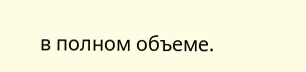в полном объеме.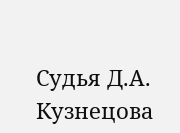Судья Д.А. Кузнецова